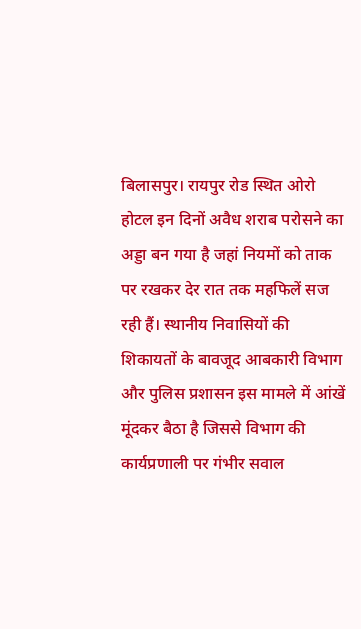बिलासपुर। रायपुर रोड स्थित ओरो होटल इन दिनों अवैध शराब परोसने का अड्डा बन गया है जहां नियमों को ताक पर रखकर देर रात तक महफिलें सज रही हैं। स्थानीय निवासियों की शिकायतों के बावजूद आबकारी विभाग और पुलिस प्रशासन इस मामले में आंखें मूंदकर बैठा है जिससे विभाग की कार्यप्रणाली पर गंभीर सवाल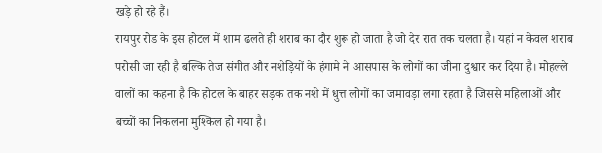खड़े हो रहे हैं।
रायपुर रोड के इस होटल में शाम ढलते ही शराब का दौर शुरू हो जाता है जो देर रात तक चलता है। यहां न केवल शराब परोसी जा रही है बल्कि तेज संगीत और नशेड़ियों के हंगामे ने आसपास के लोगों का जीना दुश्वार कर दिया है। मोहल्ले वालों का कहना है कि होटल के बाहर सड़क तक नशे में धुत्त लोगों का जमावड़ा लगा रहता है जिससे महिलाओं और बच्चों का निकलना मुश्किल हो गया है।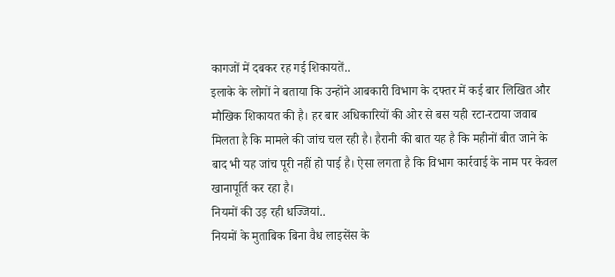कागजों में दबकर रह गई शिकायतें..
इलाके के लोगों ने बताया कि उन्होंने आबकारी विभाग के दफ्तर में कई बार लिखित और मौखिक शिकायत की है। हर बार अधिकारियों की ओर से बस यही रटा-रटाया जवाब मिलता है कि मामले की जांच चल रही है। हैरानी की बात यह है कि महीनों बीत जाने के बाद भी यह जांच पूरी नहीं हो पाई है। ऐसा लगता है कि विभाग कार्रवाई के नाम पर केवल खानापूर्ति कर रहा है।
नियमों की उड़ रही धज्जियां..
नियमों के मुताबिक बिना वैध लाइसेंस के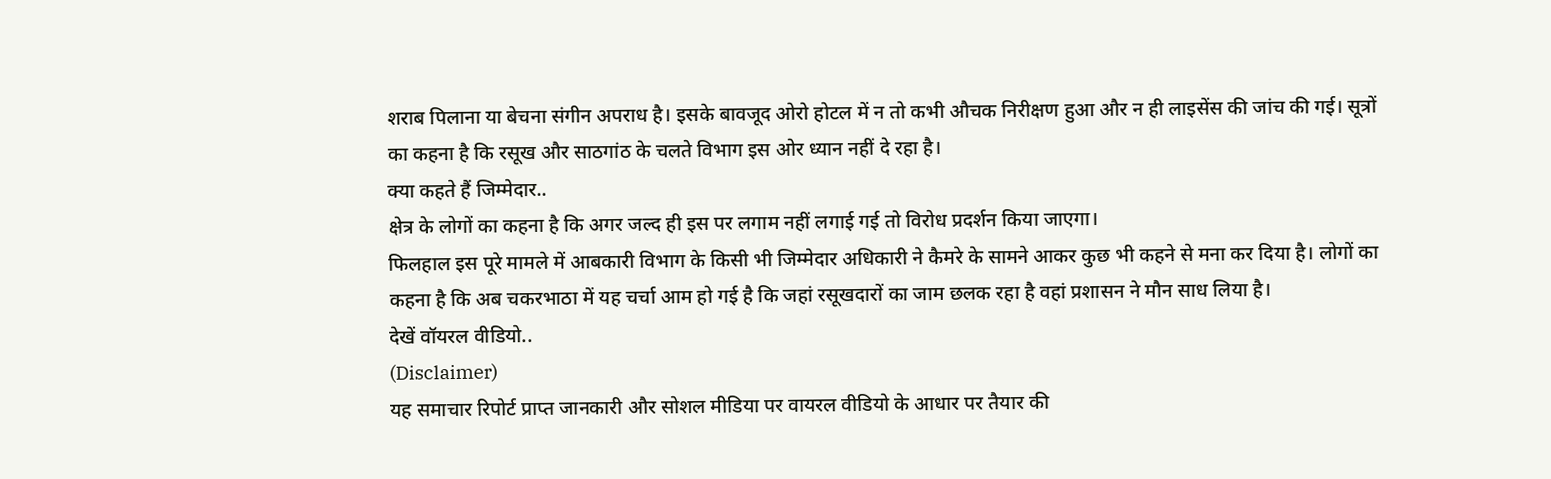शराब पिलाना या बेचना संगीन अपराध है। इसके बावजूद ओरो होटल में न तो कभी औचक निरीक्षण हुआ और न ही लाइसेंस की जांच की गई। सूत्रों का कहना है कि रसूख और साठगांठ के चलते विभाग इस ओर ध्यान नहीं दे रहा है।
क्या कहते हैं जिम्मेदार..
क्षेत्र के लोगों का कहना है कि अगर जल्द ही इस पर लगाम नहीं लगाई गई तो विरोध प्रदर्शन किया जाएगा।
फिलहाल इस पूरे मामले में आबकारी विभाग के किसी भी जिम्मेदार अधिकारी ने कैमरे के सामने आकर कुछ भी कहने से मना कर दिया है। लोगों का कहना है कि अब चकरभाठा में यह चर्चा आम हो गई है कि जहां रसूखदारों का जाम छलक रहा है वहां प्रशासन ने मौन साध लिया है।
देखें वॉयरल वीडियो..
(Disclaimer)
यह समाचार रिपोर्ट प्राप्त जानकारी और सोशल मीडिया पर वायरल वीडियो के आधार पर तैयार की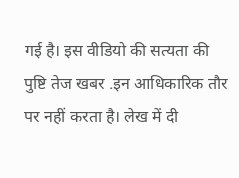गई है। इस वीडियो की सत्यता की पुष्टि तेज खबर .इन आधिकारिक तौर पर नहीं करता है। लेख में दी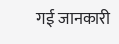गई जानकारी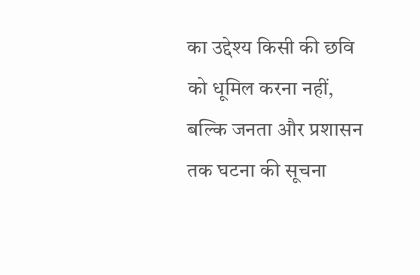का उद्देश्य किसी की छवि को धूमिल करना नहीं, बल्कि जनता और प्रशासन तक घटना की सूचना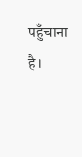पहुँचाना है।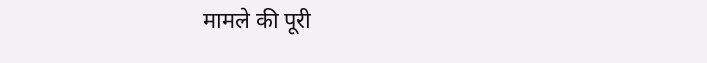मामले की पूरी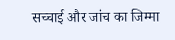सच्चाई और जांच का जिम्मा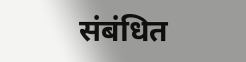संबंधित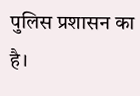पुलिस प्रशासन का है।